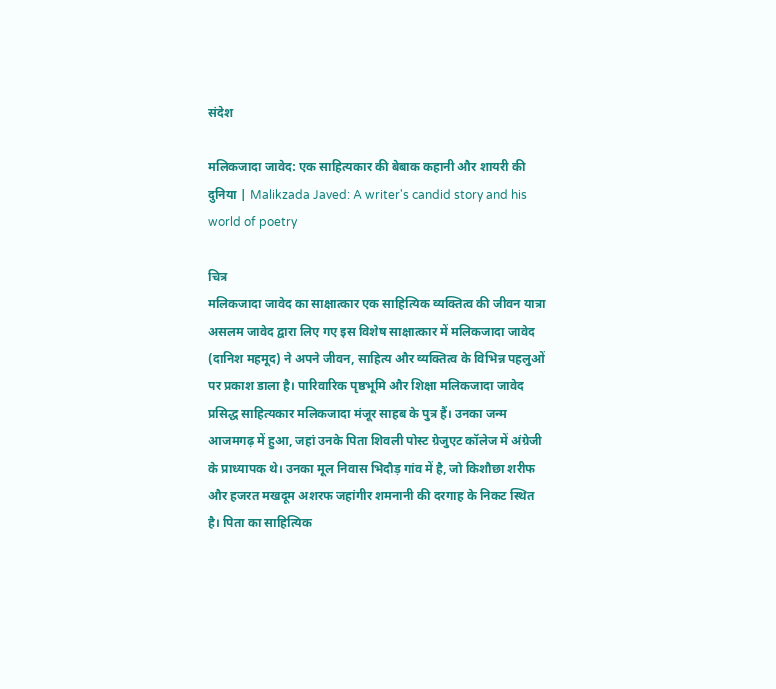संदेश

मलिकजादा जावेद: एक साहित्यकार की बेबाक कहानी और शायरी की दुनिया | Malikzada Javed: A writer's candid story and his world of poetry

चित्र
मलिकजादा जावेद का साक्षात्कार एक साहित्यिक व्यक्तित्व की जीवन यात्रा असलम जावेद द्वारा लिए गए इस विशेष साक्षात्कार में मलिकजादा जावेद (दानिश महमूद) ने अपने जीवन, साहित्य और व्यक्तित्व के विभिन्न पहलुओं पर प्रकाश डाला है। पारिवारिक पृष्ठभूमि और शिक्षा मलिकजादा जावेद प्रसिद्ध साहित्यकार मलिकजादा मंजूर साहब के पुत्र हैं। उनका जन्म आजमगढ़ में हुआ, जहां उनके पिता शिवली पोस्ट ग्रेजुएट कॉलेज में अंग्रेजी के प्राध्यापक थे। उनका मूल निवास भिदौड़ गांव में है, जो किशौछा शरीफ और हजरत मखदूम अशरफ जहांगीर शमनानी की दरगाह के निकट स्थित है। पिता का साहित्यिक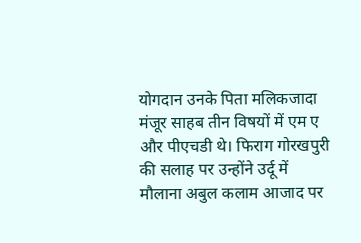योगदान उनके पिता मलिकजादा मंजूर साहब तीन विषयों में एम ए और पीएचडी थे। फिराग गोरखपुरी की सलाह पर उन्होंने उर्दू में  मौलाना अबुल कलाम आजाद पर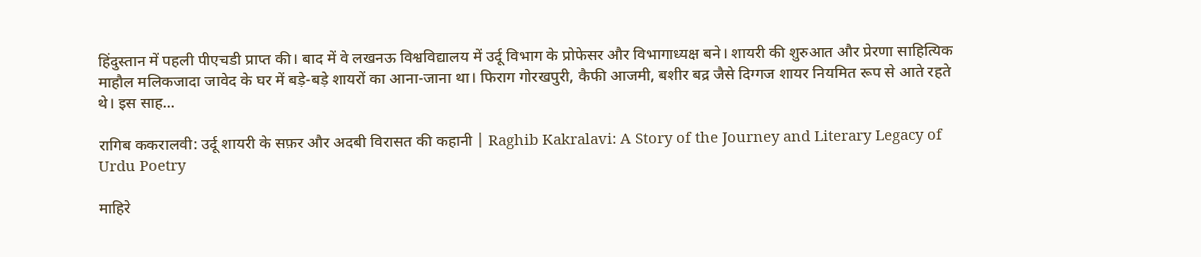हिंदुस्तान में पहली पीएचडी प्राप्त की। बाद में वे लखनऊ विश्वविद्यालय में उर्दू विभाग के प्रोफेसर और विभागाध्यक्ष बने। शायरी की शुरुआत और प्रेरणा साहित्यिक माहौल मलिकजादा जावेद के घर में बड़े-बड़े शायरों का आना-जाना था। फिराग गोरखपुरी, कैफी आजमी, बशीर बद्र जैसे दिग्गज शायर नियमित रूप से आते रहते थे। इस साह...

रागिब ककरालवी: उर्दू शायरी के सफ़र और अदबी विरासत की कहानी | Raghib Kakralavi: A Story of the Journey and Literary Legacy of Urdu Poetry

माहिरे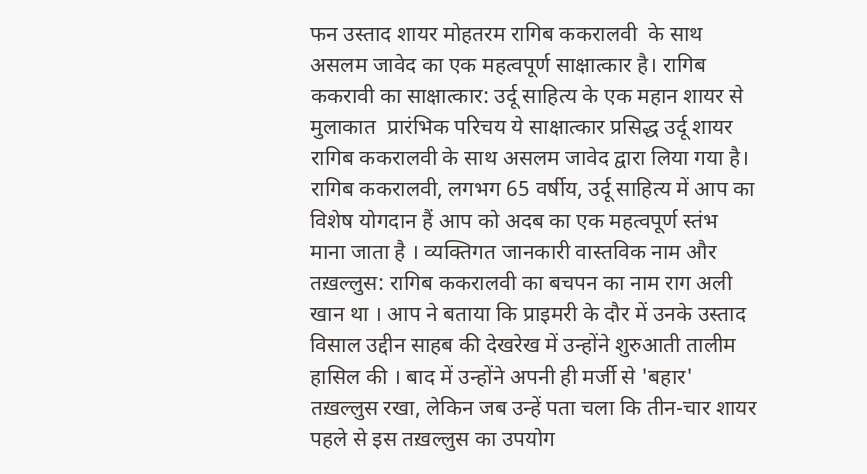फन उस्ताद शायर मोहतरम रागिब ककरालवी  के साथ असलम जावेद का एक महत्वपूर्ण साक्षात्कार है। रागिब ककरावी का साक्षात्कार: उर्दू साहित्य के एक महान शायर से मुलाकात  प्रारंभिक परिचय ये साक्षात्कार प्रसिद्ध उर्दू शायर रागिब ककरालवी के साथ असलम जावेद द्वारा लिया गया है। रागिब ककरालवी, लगभग 65 वर्षीय, उर्दू साहित्य में आप का विशेष योगदान हैं आप को अदब का एक महत्वपूर्ण स्तंभ माना जाता है । व्यक्तिगत जानकारी वास्तविक नाम और तख़ल्लुस: रागिब ककरालवी का बचपन का नाम राग अली खान था । आप ने बताया कि प्राइमरी के दौर में उनके उस्ताद विसाल उद्दीन साहब की देखरेख में उन्होंने शुरुआती तालीम हासिल की । बाद में उन्होंने अपनी ही मर्जी से 'बहार' तख़ल्लुस रखा, लेकिन जब उन्हें पता चला कि तीन-चार शायर पहले से इस तख़ल्लुस का उपयोग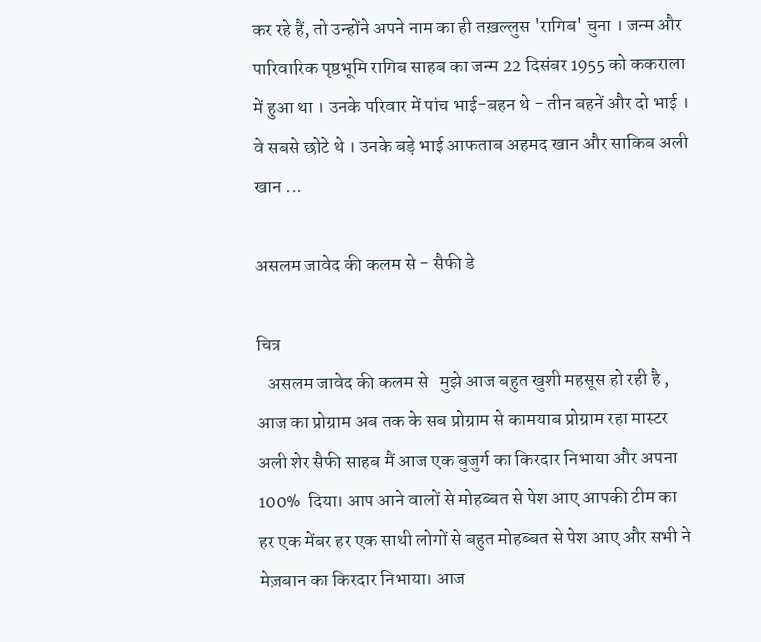कर रहे हैं, तो उन्होंने अपने नाम का ही तख़ल्लुस 'रागिब' चुना । जन्म और पारिवारिक पृष्ठभूमि रागिब साहब का जन्म 22 दिसंबर 1955 को ककराला में हुआ था । उनके परिवार में पांच भाई-बहन थे - तीन बहनें और दो भाई । वे सबसे छोटे थे । उनके बड़े भाई आफताब अहमद खान और साकिब अली खान ...

असलम जावेद की कलम से - सैफी डे

चित्र
   असलम जावेद की कलम से   मुझे आज बहुत खुशी महसूस हो रही है ,  आज का प्रोग्राम अब तक के सब प्रोग्राम से कामयाब प्रोग्राम रहा मास्टर अली शेर सैफी साहब मैं आज एक बुजुर्ग का किरदार निभाया और अपना  100%  दिया। आप आने वालों से मोहब्बत से पेश आए आपकी टीम का हर एक मेंबर हर एक साथी लोगों से बहुत मोहब्बत से पेश आए और सभी ने मेज़बान का किरदार निभाया। आज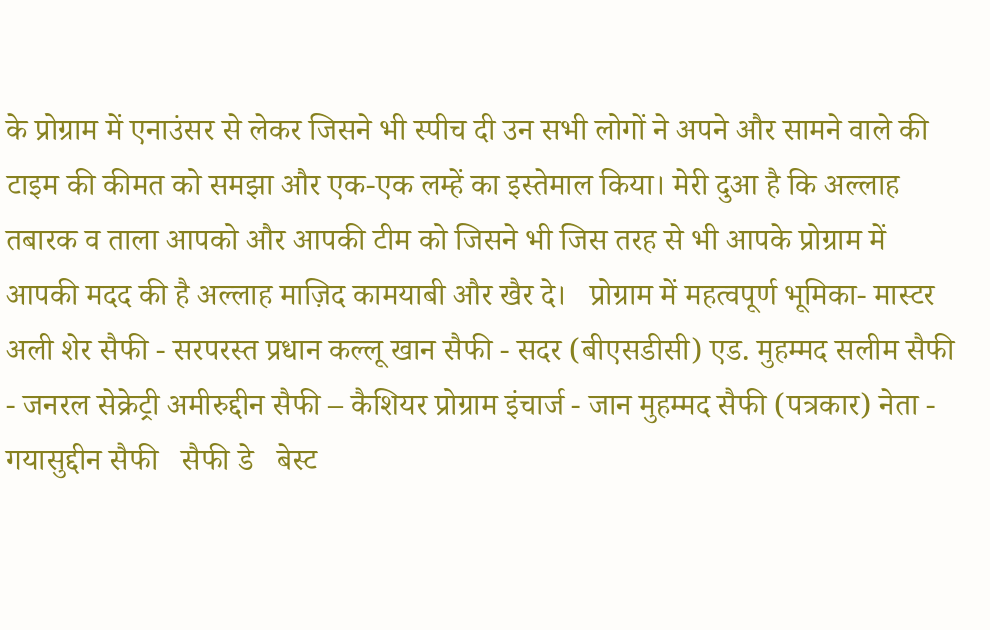के प्रोग्राम में एनाउंसर से लेकर जिसने भी स्पीच दी उन सभी लोगों ने अपने और सामने वाले की टाइम की कीमत को समझा और एक-एक लम्हें का इस्तेमाल किया। मेरी दुआ है कि अल्लाह तबारक व ताला आपको और आपकी टीम को जिसने भी जिस तरह से भी आपके प्रोग्राम में आपकी मदद की है अल्लाह माज़िद कामयाबी और खैर दे।   प्रोग्राम में महत्वपूर्ण भूमिका- मास्टर अली शेर सैफी - सरपरस्त प्रधान कल्लू खान सैफी - सदर (बीएसडीसी) एड. मुहम्मद सलीम सैफी - जनरल सेक्रेट्री अमीरुद्दीन सैफी – कैशियर प्रोग्राम इंचार्ज - जान मुहम्मद सैफी (पत्रकार) नेता - गयासुद्दीन सैफी   सैफी डे   बेस्ट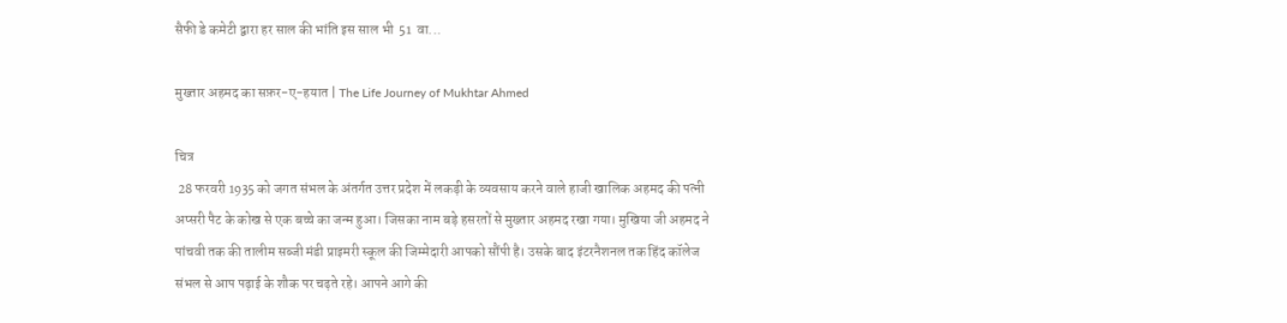सैफी डे कमेटी द्वारा हर साल की भांति इस साल भी  51  वा...

मुख्तार अहमद का सफ़र-ए-हयात | The Life Journey of Mukhtar Ahmed

चित्र
 28 फरवरी 1935 को जगत संभल के अंतर्गत उत्तर प्रदेश में लकड़ी के व्यवसाय करने वाले हाजी खालिक अहमद की पत्नी अप्सरी पैट के कोख से एक बच्चे का जन्म हुआ। जिसका नाम बड़े हसरतों से मुख्तार अहमद रखा गया। मुखिया जी अहमद ने पांचवी तक की तालीम सब्जी मंडी प्राइमरी स्कूल की जिम्मेदारी आपको सौंपी है। उसके बाद इंटरनैशनल तक हिंद कॉलेज संभल से आप पढ़ाई के शौक पर चढ़ते रहे। आपने आगे की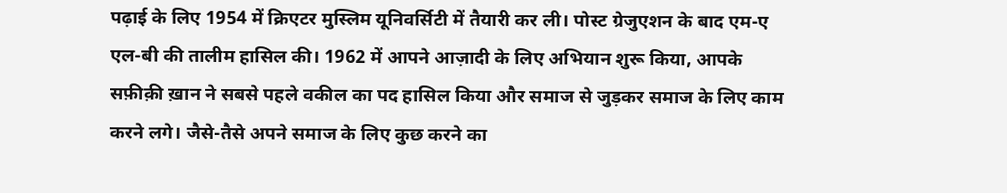पढ़ाई के लिए 1954 में क्रिएटर मुस्लिम यूनिवर्सिटी में तैयारी कर ली। पोस्ट ग्रेजुएशन के बाद एम-ए एल-बी की तालीम हासिल की। 1962 में आपने आज़ादी के लिए अभियान शुरू किया, आपके सफ़ीक़ी ख़ान ने सबसे पहले वकील का पद हासिल किया और समाज से जुड़कर समाज के लिए काम करने लगे। जैसे-तैसे अपने समाज के लिए कुछ करने का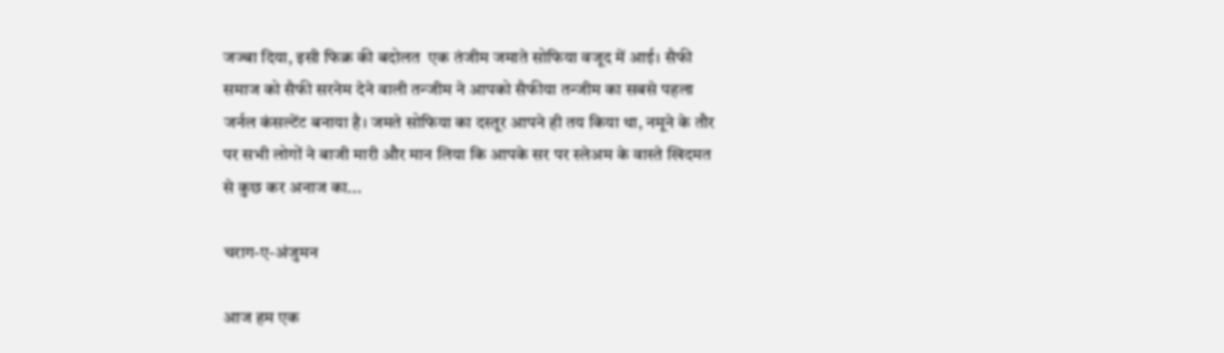जज्बा दिया, इसी फिक्र की बदोलत  एक तंजीम जमाते सोफिया वजूद में आई। सैफी समाज को सैफी सरनेम देने वाली तन्जीम ने आपको सैफीया तन्जीम का सबसे पहला जर्नल कंसल्टेंट बनाया है। जमते सोफिया का दस्तूर आपने ही तय किया था, नमूने के तौर पर सभी लोगों ने बाजी मारी और मान लिया कि आपके सर पर स्लेअम के वास्ते खिदमत से कुछ कर अनाज का...

चराग-ए-अंजुमन

आज हम एक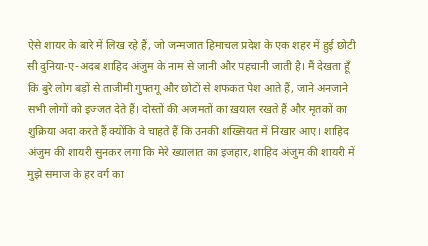ऐसे शायर के बारे में लिख रहे हैं, जो जन्मजात हिमाचल प्रदेश के एक शहर में हुई छोटी सी दुनिया-ए-अदब शाहिद अंजुम के नाम से जानी और पहचानी जाती है। मैं देखता हूँ कि बुरे लोग बड़ों से ताजीमी गुफ्तगू और छोटों से शफकत पेश आते हैं, जाने अनजाने सभी लोगों को इज्जत देते हैं। दोस्तों की अजमतों का ख़याल रखते हैं और मृतकों का शुक्रिया अदा करते हैं क्योंकि वे चाहते हैं कि उनकी शख्सियत में निखार आए। शाहिद अंजुम की शायरी सुनकर लगा कि मेरे ख्यालात का इजहार, शाहिद अंजुम की शायरी में मुझे समाज के हर वर्ग का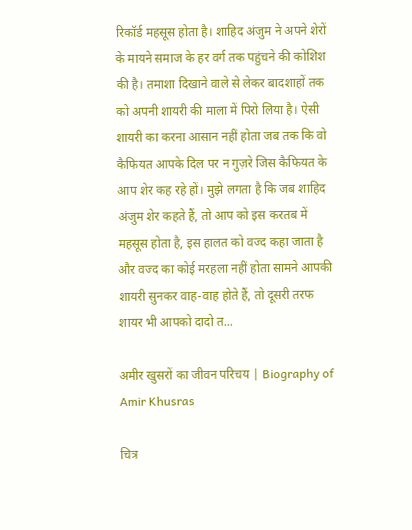रिकॉर्ड महसूस होता है। शाहिद अंजुम ने अपने शेरों के मायने समाज के हर वर्ग तक पहुंचने की कोशिश की है। तमाशा दिखाने वाले से लेकर बादशाहों तक को अपनी शायरी की माला में पिरो लिया है। ऐसी शायरी का करना आसान नहीं होता जब तक कि वो कैफियत आपके दिल पर न गुज़रे जिस कैफियत के आप शेर कह रहे हों। मुझे लगता है कि जब शाहिद अंजुम शेर कहते हैं, तो आप को इस करतब में महसूस होता है, इस हालत को वज्द कहा जाता है और वज्द का कोई मरहला नहीं होता सामने आपकी शायरी सुनकर वाह-वाह होते हैं, तो दूसरी तरफ शायर भी आपको दादो त...

अमीर खुसरों का जीवन परिचय | Biography of Amir Khusras

चित्र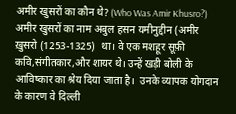अमीर खुसरों का कौन थे? (Who Was Amir Khusro?) अमीर खुसरों का नाम अबुल हसन यमीनुद्दीन (अमीर ख़ुसरो (1253-1325)  था। वे एक मशहूर सूफ़ी कवि,संगीतकार,और शायर थे। उन्हें खड़ी बोली के आविष्कार का श्रेय दिया जाता है।  उनके व्यापक योगदान के कारण वे दिल्ली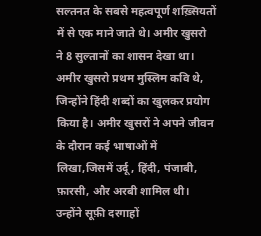सल्तनत के सबसे महत्वपूर्ण शख़्सियतों में से एक माने जाते थे। अमीर खुसरो ने 8 सुल्तानों का शासन देखा था। अमीर खुसरो प्रथम मुस्लिम कवि थे, जिन्होंने हिंदी शब्दों का खुलकर प्रयोग किया है। अमीर खुसरों ने अपने जीवन के दौरान कई भाषाओं में लिखा,जिसमें उर्दू, हिंदी, पंजाबी, फ़ारसी, और अरबी शामिल थी। उन्होंने सूफ़ी दरगाहों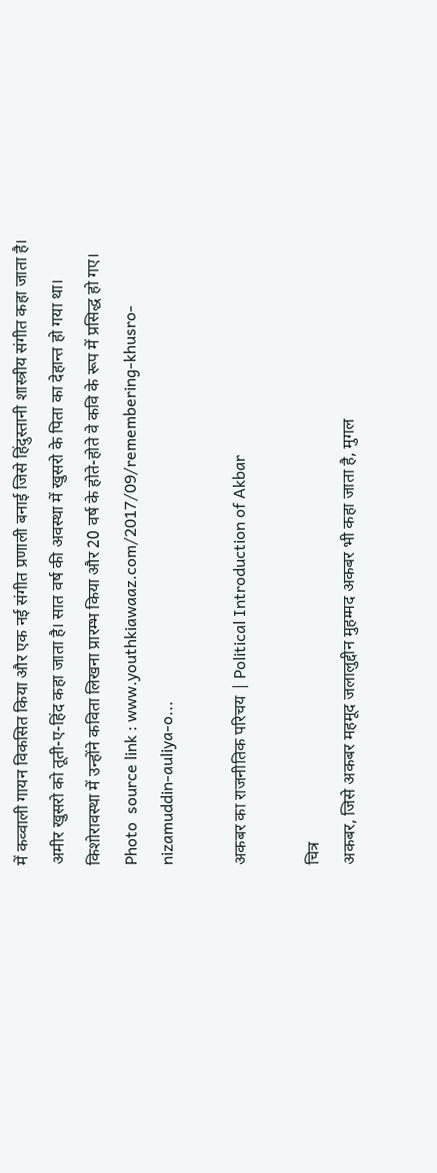में कव्वाली गायन विकसित किया और एक नई संगीत प्रणाली बनाई जिसे हिंदुस्तानी शास्त्रीय संगीत कहा जाता है। अमीर खुसरो को तूती-ए-हिंद कहा जाता है। सात वर्ष की अवस्था में खुसरो के पिता का देहान्त हो गया था। किशोरावस्था में उन्होंने कविता लिखना प्रारम्भ किया और 20 वर्ष के होते-होते वे कवि के रूप में प्रसिद्ध हो गए।   Photo  source link : www.youthkiawaaz.com/2017/09/remembering-khusro-nizamuddin-auliya-o...

अकबर का राजनीतिक परिचय | Political Introduction of Akbar

चित्र
अकबर, जिसे अकबर महमूद जलालुद्दीन मुहम्मद अकबर भी कहा जाता है, मुगल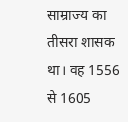साम्राज्य का तीसरा शासक था। वह 1556 से 1605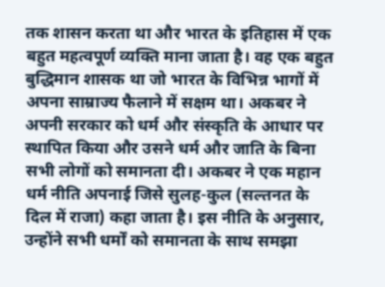तक शासन करता था और भारत के इतिहास में एक बहुत महत्वपूर्ण व्यक्ति माना जाता है। वह एक बहुत बुद्धिमान शासक था जो भारत के विभिन्न भागों में अपना साम्राज्य फैलाने में सक्षम था। अकबर ने अपनी सरकार को धर्म और संस्कृति के आधार पर स्थापित किया और उसने धर्म और जाति के बिना सभी लोगों को समानता दी। अकबर ने एक महान धर्म नीति अपनाई जिसे सुलह-कुल (सल्तनत के दिल में राजा) कहा जाता है। इस नीति के अनुसार, उन्होंने सभी धर्मों को समानता के साथ समझा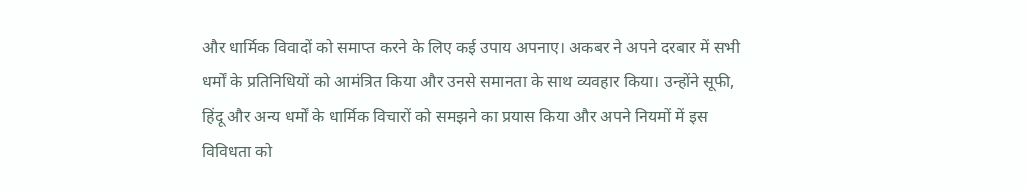और धार्मिक विवादों को समाप्त करने के लिए कई उपाय अपनाए। अकबर ने अपने दरबार में सभी धर्मों के प्रतिनिधियों को आमंत्रित किया और उनसे समानता के साथ व्यवहार किया। उन्होंने सूफी, हिंदू और अन्य धर्मों के धार्मिक विचारों को समझने का प्रयास किया और अपने नियमों में इस विविधता को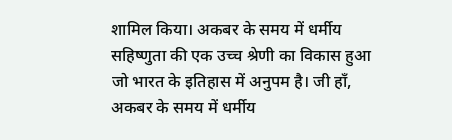शामिल किया। अकबर के समय में धर्मीय सहिष्णुता की एक उच्च श्रेणी का विकास हुआ जो भारत के इतिहास में अनुपम है। जी हाँ, अकबर के समय में धर्मीय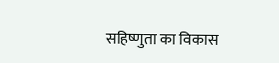सहिष्णुता का विकास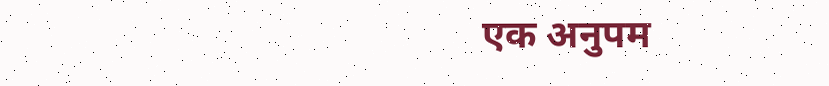एक अनुपम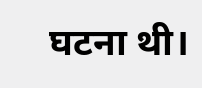घटना थी।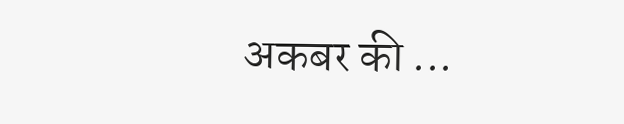अकबर की ...